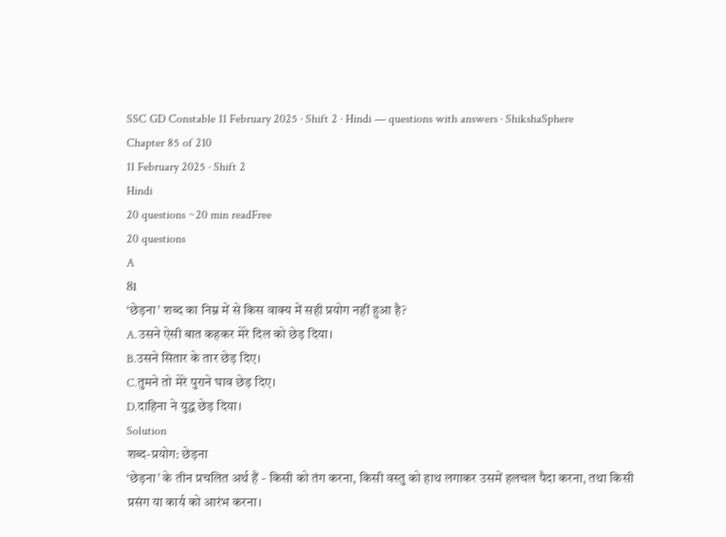SSC GD Constable 11 February 2025 · Shift 2 · Hindi — questions with answers · ShikshaSphere
Chapter 85 of 210
11 February 2025 · Shift 2
Hindi
20 questions ~20 min readFree
20 questions
A
81
‘छेड़ना’ शब्द का निम्न में से किस वाक्य में सही प्रयोग नहीं हुआ है?
A.उसने ऐसी बात कहकर मेरे दिल को छेड़ दिया।
B.उसने सितार के तार छेड़ दिए।
C.तुमने तो मेरे पुराने घाव छेड़ दिए।
D.दाहिना ने युद्ध छेड़ दिया।
Solution
शब्द-प्रयोग: छेड़ना
‘छेड़ना’ के तीन प्रचलित अर्थ हैं - किसी को तंग करना, किसी वस्तु को हाथ लगाकर उसमें हलचल पैदा करना, तथा किसी प्रसंग या कार्य को आरंभ करना।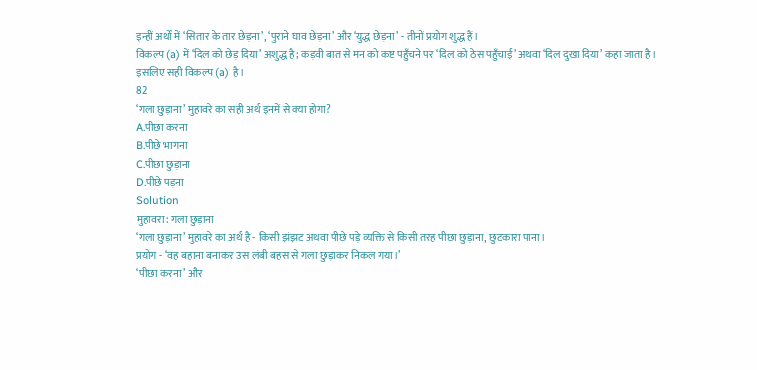इन्हीं अर्थों में ‘सितार के तार छेड़ना’, ‘पुराने घाव छेड़ना’ और ‘युद्ध छेड़ना’ - तीनों प्रयोग शुद्ध हैं।
विकल्प (a) में ‘दिल को छेड़ दिया’ अशुद्ध है; कड़वी बात से मन को कष्ट पहुँचने पर ‘दिल को ठेस पहुँचाई’ अथवा ‘दिल दुखा दिया’ कहा जाता है।
इसलिए सही विकल्प (a) है।
82
‘गला छुड़ाना’ मुहावरे का सही अर्थ इनमें से क्या होगा?
A.पीछा करना
B.पीछे भागना
C.पीछा छुड़ाना
D.पीछे पड़ना
Solution
मुहावरा: गला छुड़ाना
‘गला छुड़ाना’ मुहावरे का अर्थ है - किसी झंझट अथवा पीछे पड़े व्यक्ति से किसी तरह पीछा छुड़ाना, छुटकारा पाना।
प्रयोग - ‘वह बहाना बनाकर उस लंबी बहस से गला छुड़ाकर निकल गया।’
‘पीछा करना’ और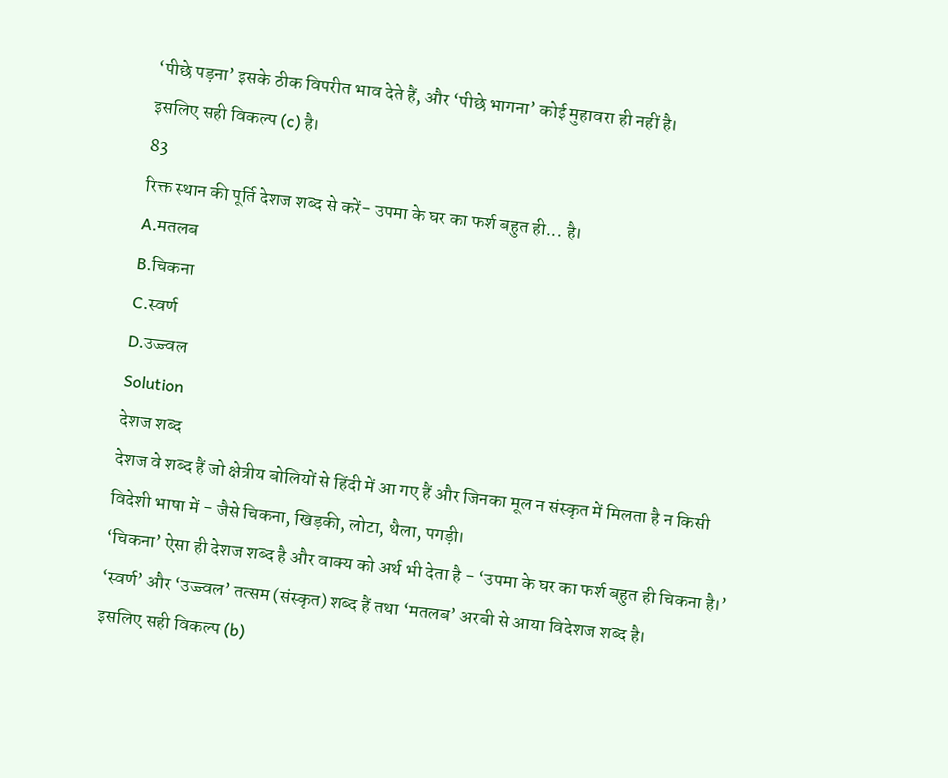‘पीछे पड़ना’ इसके ठीक विपरीत भाव देते हैं, और ‘पीछे भागना’ कोई मुहावरा ही नहीं है।
इसलिए सही विकल्प (c) है।
83
रिक्त स्थान की पूर्ति देशज शब्द से करें- उपमा के घर का फर्श बहुत ही... है।
A.मतलब
B.चिकना
C.स्वर्ण
D.उज्ज्वल
Solution
देशज शब्द
देशज वे शब्द हैं जो क्षेत्रीय बोलियों से हिंदी में आ गए हैं और जिनका मूल न संस्कृत में मिलता है न किसी विदेशी भाषा में - जैसे चिकना, खिड़की, लोटा, थैला, पगड़ी।
‘चिकना’ ऐसा ही देशज शब्द है और वाक्य को अर्थ भी देता है - ‘उपमा के घर का फर्श बहुत ही चिकना है।’
‘स्वर्ण’ और ‘उज्ज्वल’ तत्सम (संस्कृत) शब्द हैं तथा ‘मतलब’ अरबी से आया विदेशज शब्द है।
इसलिए सही विकल्प (b)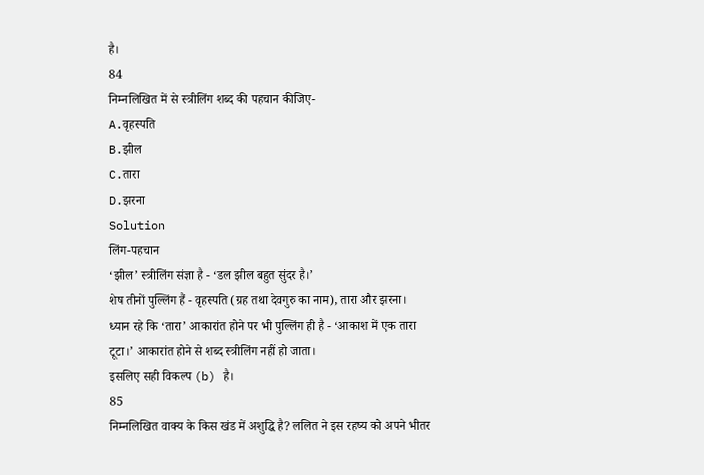है।
84
निम्नलिखित में से स्त्रीलिंग शब्द की पहचान कीजिए-
A.वृहस्पति
B.झील
C.तारा
D.झरना
Solution
लिंग-पहचान
‘झील’ स्त्रीलिंग संज्ञा है - ‘डल झील बहुत सुंदर है।’
शेष तीनों पुल्लिंग हैं - वृहस्पति (ग्रह तथा देवगुरु का नाम), तारा और झरना।
ध्यान रहे कि ‘तारा’ आकारांत होने पर भी पुल्लिंग ही है - ‘आकाश में एक तारा टूटा।’ आकारांत होने से शब्द स्त्रीलिंग नहीं हो जाता।
इसलिए सही विकल्प (b) है।
85
निम्नलिखित वाक्य के किस खंड में अशुद्धि है? ललित ने इस रहष्य को अपने भीतर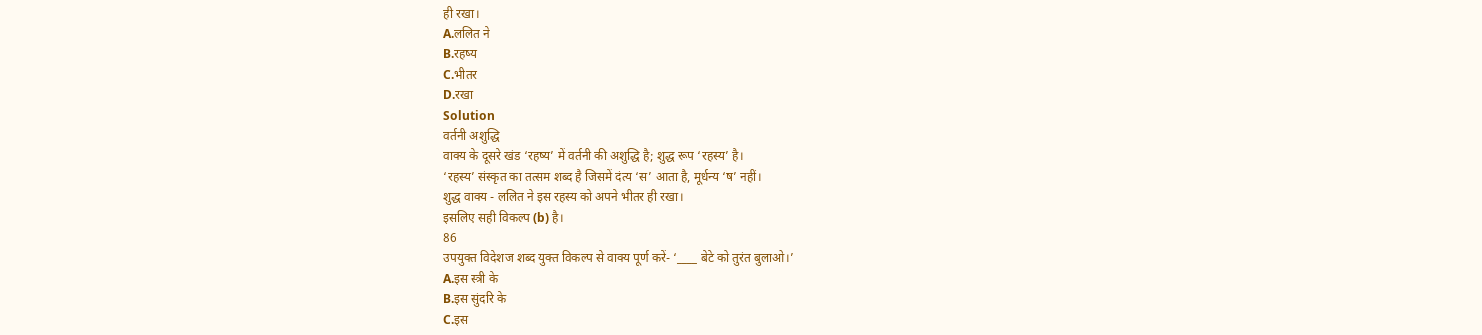ही रखा।
A.ललित ने
B.रहष्य
C.भीतर
D.रखा
Solution
वर्तनी अशुद्धि
वाक्य के दूसरे खंड ‘रहष्य’ में वर्तनी की अशुद्धि है; शुद्ध रूप ‘रहस्य’ है।
‘रहस्य’ संस्कृत का तत्सम शब्द है जिसमें दंत्य ‘स’ आता है, मूर्धन्य ‘ष’ नहीं।
शुद्ध वाक्य - ललित ने इस रहस्य को अपने भीतर ही रखा।
इसलिए सही विकल्प (b) है।
86
उपयुक्त विदेशज शब्द युक्त विकल्प से वाक्य पूर्ण करें- ‘____ बेटे को तुरंत बुलाओ।’
A.इस स्त्री के
B.इस सुंदरि के
C.इस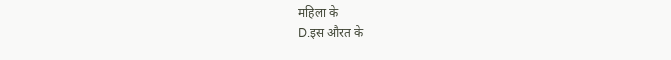महिला के
D.इस औरत के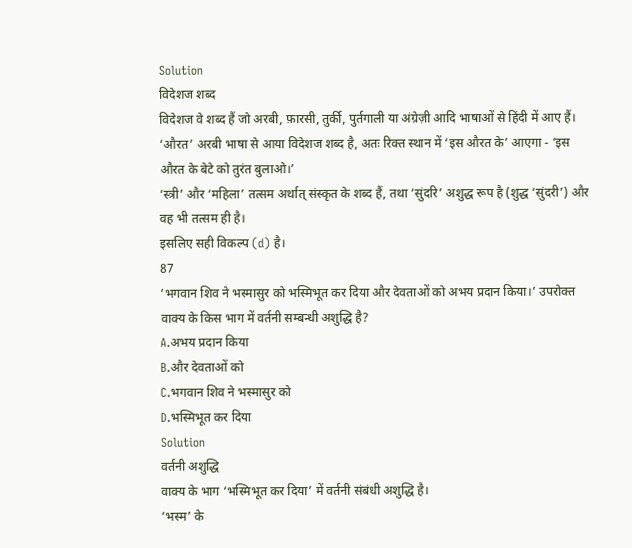Solution
विदेशज शब्द
विदेशज वे शब्द हैं जो अरबी, फ़ारसी, तुर्की, पुर्तगाली या अंग्रेज़ी आदि भाषाओं से हिंदी में आए हैं।
‘औरत’ अरबी भाषा से आया विदेशज शब्द है, अतः रिक्त स्थान में ‘इस औरत के’ आएगा - ‘इस औरत के बेटे को तुरंत बुलाओ।’
‘स्त्री’ और ‘महिला’ तत्सम अर्थात् संस्कृत के शब्द हैं, तथा ‘सुंदरि’ अशुद्ध रूप है (शुद्ध ‘सुंदरी’) और वह भी तत्सम ही है।
इसलिए सही विकल्प (d) है।
87
‘भगवान शिव ने भस्मासुर को भस्मिभूत कर दिया और देवताओं को अभय प्रदान किया।’ उपरोक्त वाक्य के किस भाग में वर्तनी सम्बन्धी अशुद्धि है?
A.अभय प्रदान किया
B.और देवताओं को
C.भगवान शिव ने भस्मासुर को
D.भस्मिभूत कर दिया
Solution
वर्तनी अशुद्धि
वाक्य के भाग ‘भस्मिभूत कर दिया’ में वर्तनी संबंधी अशुद्धि है।
‘भस्म’ के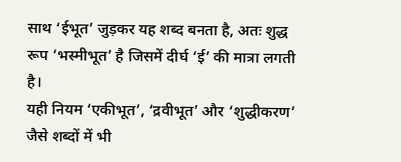साथ ‘ईभूत’ जुड़कर यह शब्द बनता है, अतः शुद्ध रूप ‘भस्मीभूत’ है जिसमें दीर्घ ‘ई’ की मात्रा लगती है।
यही नियम ‘एकीभूत’, ‘द्रवीभूत’ और ‘शुद्धीकरण’ जैसे शब्दों में भी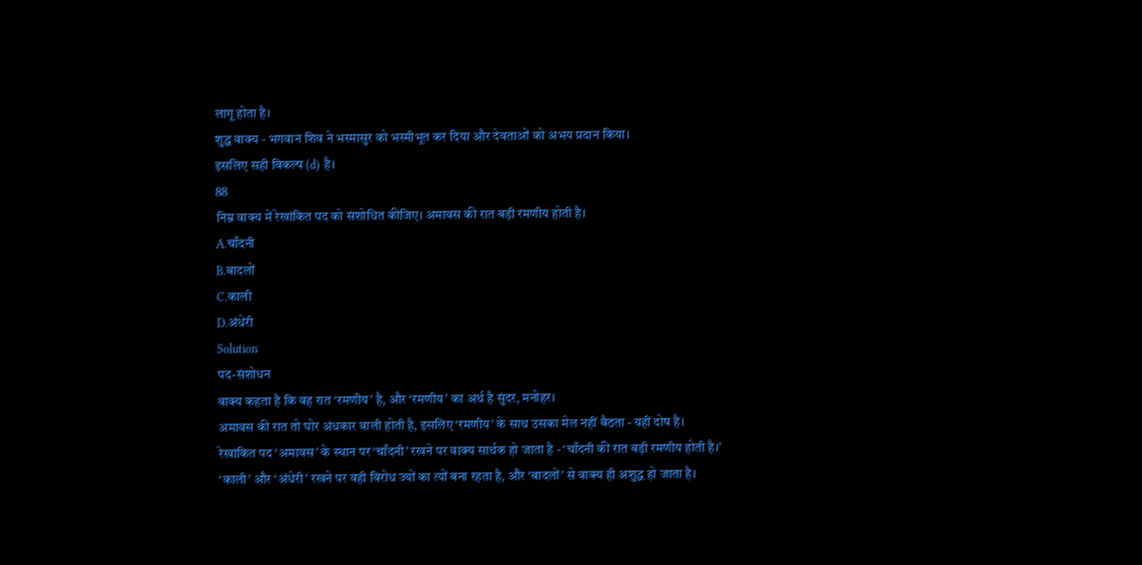लागू होता है।
शुद्ध वाक्य - भगवान शिव ने भस्मासुर को भस्मीभूत कर दिया और देवताओं को अभय प्रदान किया।
इसलिए सही विकल्प (d) है।
88
निम्न वाक्य में रेखांकित पद को संशोधित कीजिए। अमावस की रात बड़ी रमणीय होती है।
A.चाँदनी
B.बादलों
C.काली
D.अंधेरी
Solution
पद-संशोधन
वाक्य कहता है कि वह रात ‘रमणीय’ है, और ‘रमणीय’ का अर्थ है सुंदर, मनोहर।
अमावस की रात तो घोर अंधकार वाली होती है, इसलिए ‘रमणीय’ के साथ उसका मेल नहीं बैठता - यहीं दोष है।
रेखांकित पद ‘अमावस’ के स्थान पर ‘चाँदनी’ रखने पर वाक्य सार्थक हो जाता है - ‘चाँदनी की रात बड़ी रमणीय होती है।’
‘काली’ और ‘अंधेरी’ रखने पर वही विरोध ज्यों का त्यों बना रहता है, और ‘बादलों’ से वाक्य ही अशुद्ध हो जाता है।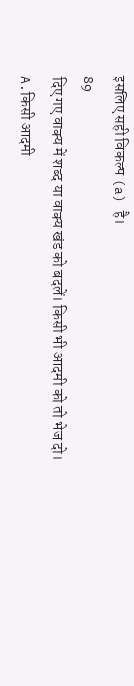इसलिए सही विकल्प (a) है।
89
दिए गए वाक्य में शब्द या वाक्य खंड को बदलें। किसी भी आदमी को तो भेज दो।
A.किसी आदमी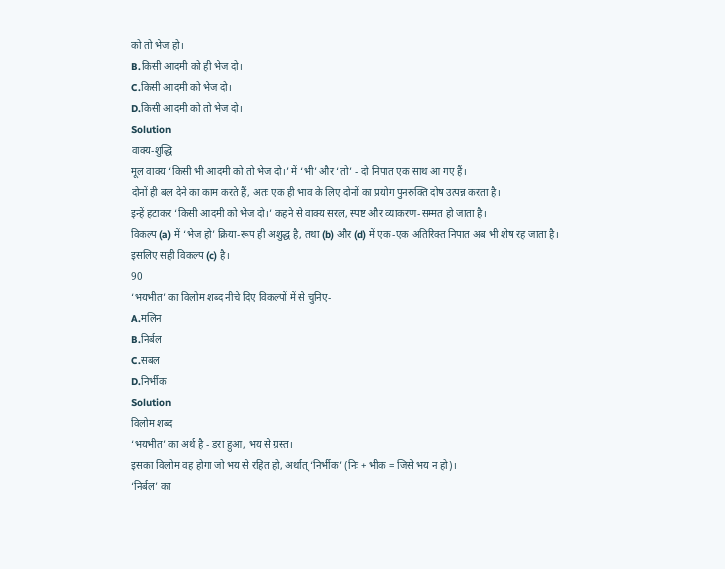को तो भेज हो।
B.किसी आदमी को ही भेज दो।
C.किसी आदमी को भेज दो।
D.किसी आदमी को तो भेज दो।
Solution
वाक्य-शुद्धि
मूल वाक्य ‘किसी भी आदमी को तो भेज दो।’ में ‘भी’ और ‘तो’ - दो निपात एक साथ आ गए हैं।
दोनों ही बल देने का काम करते हैं, अतः एक ही भाव के लिए दोनों का प्रयोग पुनरुक्ति दोष उत्पन्न करता है।
इन्हें हटाकर ‘किसी आदमी को भेज दो।’ कहने से वाक्य सरल, स्पष्ट और व्याकरण-सम्मत हो जाता है।
विकल्प (a) में ‘भेज हो’ क्रिया-रूप ही अशुद्ध है, तथा (b) और (d) में एक-एक अतिरिक्त निपात अब भी शेष रह जाता है।
इसलिए सही विकल्प (c) है।
90
‘भयभीत’ का विलोम शब्द नीचे दिए विकल्पों में से चुनिए-
A.मलिन
B.निर्बल
C.सबल
D.निर्भीक
Solution
विलोम शब्द
‘भयभीत’ का अर्थ है - डरा हुआ, भय से ग्रस्त।
इसका विलोम वह होगा जो भय से रहित हो, अर्थात् ‘निर्भीक’ (निः + भीक = जिसे भय न हो)।
‘निर्बल’ का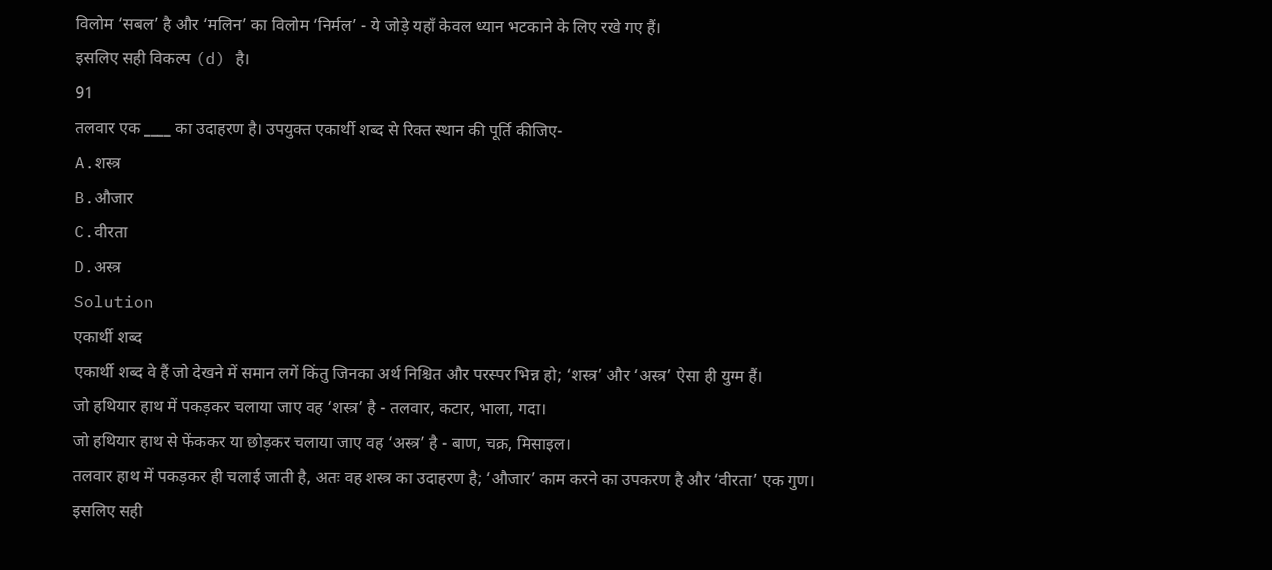विलोम ‘सबल’ है और ‘मलिन’ का विलोम ‘निर्मल’ - ये जोड़े यहाँ केवल ध्यान भटकाने के लिए रखे गए हैं।
इसलिए सही विकल्प (d) है।
91
तलवार एक ____ का उदाहरण है। उपयुक्त एकार्थी शब्द से रिक्त स्थान की पूर्ति कीजिए-
A.शस्त्र
B.औजार
C.वीरता
D.अस्त्र
Solution
एकार्थी शब्द
एकार्थी शब्द वे हैं जो देखने में समान लगें किंतु जिनका अर्थ निश्चित और परस्पर भिन्न हो; ‘शस्त्र’ और ‘अस्त्र’ ऐसा ही युग्म हैं।
जो हथियार हाथ में पकड़कर चलाया जाए वह ‘शस्त्र’ है - तलवार, कटार, भाला, गदा।
जो हथियार हाथ से फेंककर या छोड़कर चलाया जाए वह ‘अस्त्र’ है - बाण, चक्र, मिसाइल।
तलवार हाथ में पकड़कर ही चलाई जाती है, अतः वह शस्त्र का उदाहरण है; ‘औजार’ काम करने का उपकरण है और ‘वीरता’ एक गुण।
इसलिए सही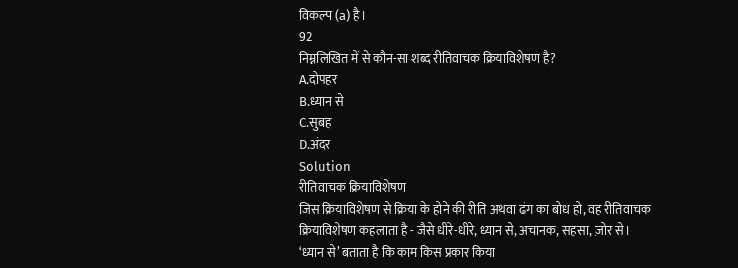विकल्प (a) है।
92
निम्नलिखित में से कौन-सा शब्द रीतिवाचक क्रियाविशेषण है?
A.दोपहर
B.ध्यान से
C.सुबह
D.अंदर
Solution
रीतिवाचक क्रियाविशेषण
जिस क्रियाविशेषण से क्रिया के होने की रीति अथवा ढंग का बोध हो, वह रीतिवाचक क्रियाविशेषण कहलाता है - जैसे धीरे-धीरे, ध्यान से, अचानक, सहसा, ज़ोर से।
‘ध्यान से’ बताता है कि काम किस प्रकार किया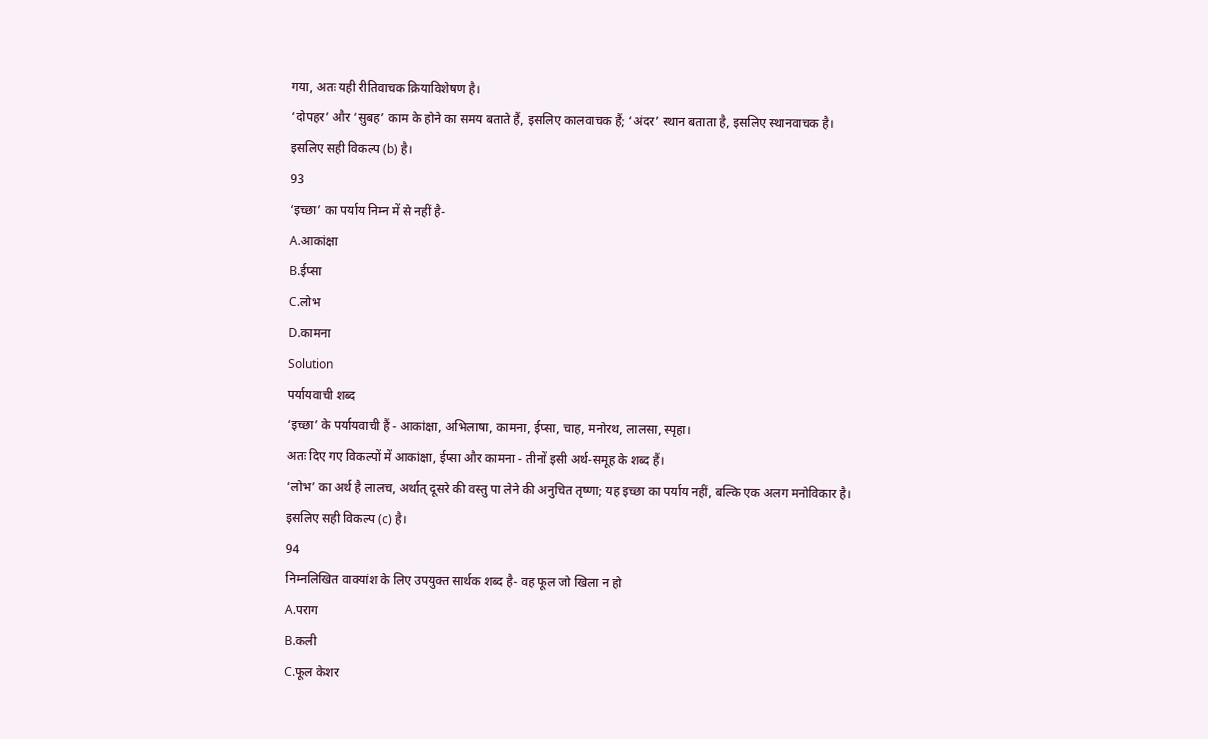गया, अतः यही रीतिवाचक क्रियाविशेषण है।
‘दोपहर’ और ‘सुबह’ काम के होने का समय बताते हैं, इसलिए कालवाचक हैं; ‘अंदर’ स्थान बताता है, इसलिए स्थानवाचक है।
इसलिए सही विकल्प (b) है।
93
‘इच्छा’ का पर्याय निम्न में से नहीं है-
A.आकांक्षा
B.ईप्सा
C.लोभ
D.कामना
Solution
पर्यायवाची शब्द
‘इच्छा’ के पर्यायवाची हैं - आकांक्षा, अभिलाषा, कामना, ईप्सा, चाह, मनोरथ, लालसा, स्पृहा।
अतः दिए गए विकल्पों में आकांक्षा, ईप्सा और कामना - तीनों इसी अर्थ-समूह के शब्द हैं।
‘लोभ’ का अर्थ है लालच, अर्थात् दूसरे की वस्तु पा लेने की अनुचित तृष्णा; यह इच्छा का पर्याय नहीं, बल्कि एक अलग मनोविकार है।
इसलिए सही विकल्प (c) है।
94
निम्नलिखित वाक्यांश के लिए उपयुक्त सार्थक शब्द है- वह फूल जो खिला न हो
A.पराग
B.कली
C.फूल केशर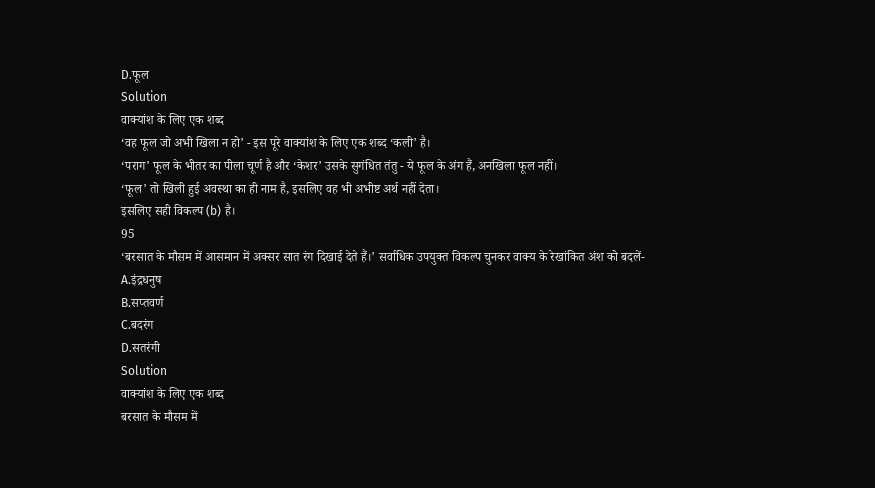D.फूल
Solution
वाक्यांश के लिए एक शब्द
‘वह फूल जो अभी खिला न हो’ - इस पूरे वाक्यांश के लिए एक शब्द ‘कली’ है।
‘पराग’ फूल के भीतर का पीला चूर्ण है और ‘केशर’ उसके सुगंधित तंतु - ये फूल के अंग हैं, अनखिला फूल नहीं।
‘फूल’ तो खिली हुई अवस्था का ही नाम है, इसलिए वह भी अभीष्ट अर्थ नहीं देता।
इसलिए सही विकल्प (b) है।
95
‘बरसात के मौसम में आसमान में अक्सर सात रंग दिखाई देते हैं।’ सर्वाधिक उपयुक्त विकल्प चुनकर वाक्य के रेखांकित अंश को बदलें-
A.इंद्रधनुष
B.सप्तवर्ण
C.बदरंग
D.सतरंगी
Solution
वाक्यांश के लिए एक शब्द
बरसात के मौसम में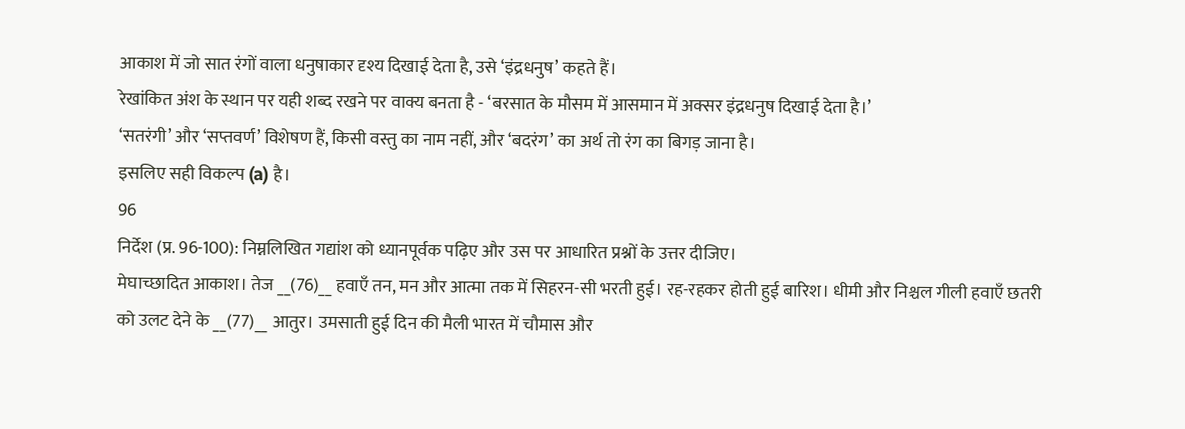आकाश में जो सात रंगों वाला धनुषाकार दृश्य दिखाई देता है, उसे ‘इंद्रधनुष’ कहते हैं।
रेखांकित अंश के स्थान पर यही शब्द रखने पर वाक्य बनता है - ‘बरसात के मौसम में आसमान में अक्सर इंद्रधनुष दिखाई देता है।’
‘सतरंगी’ और ‘सप्तवर्ण’ विशेषण हैं, किसी वस्तु का नाम नहीं, और ‘बदरंग’ का अर्थ तो रंग का बिगड़ जाना है।
इसलिए सही विकल्प (a) है।
96
निर्देश (प्र. 96-100): निम्नलिखित गद्यांश को ध्यानपूर्वक पढ़िए और उस पर आधारित प्रश्नों के उत्तर दीजिए।
मेघाच्छादित आकाश। तेज __(76)__ हवाएँ तन, मन और आत्मा तक में सिहरन-सी भरती हुई। रह-रहकर होती हुई बारिश। धीमी और निश्चल गीली हवाएँ छतरी को उलट देने के __(77)__ आतुर। उमसाती हुई दिन की मैली भारत में चौमास और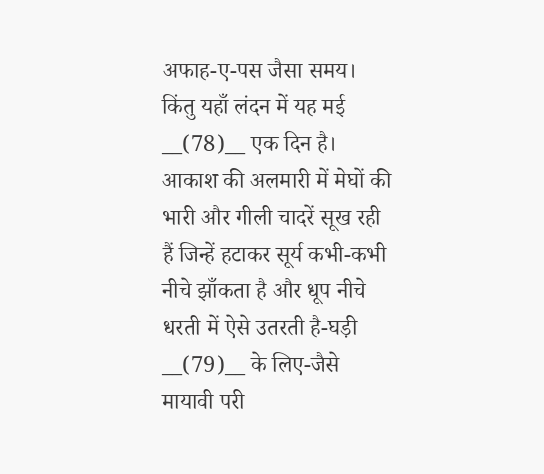अफाह-ए-पस जैसा समय। किंतु यहाँ लंदन में यह मई __(78)__ एक दिन है। आकाश की अलमारी में मेघों की भारी और गीली चादरें सूख रही हैं जिन्हें हटाकर सूर्य कभी-कभी नीचे झाँकता है और धूप नीचे धरती में ऐसे उतरती है-घड़ी __(79)__ के लिए-जैसे मायावी परी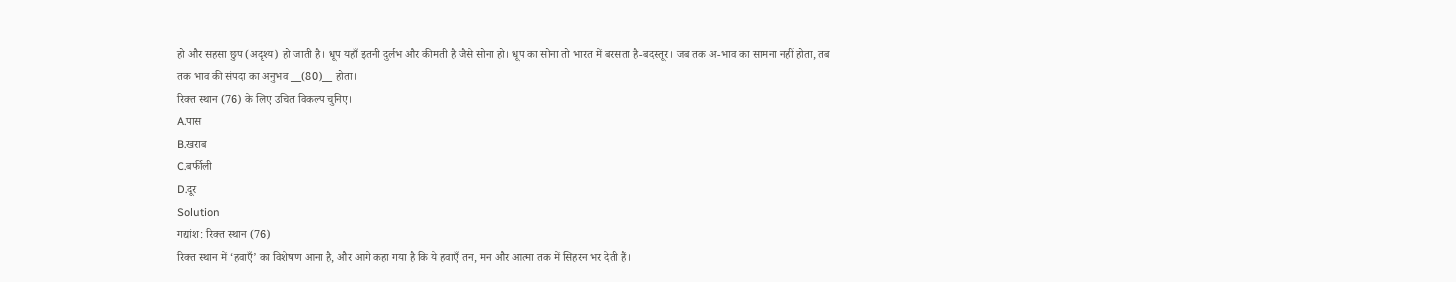हो और सहसा छुप (अदृश्य) हो जाती है। धूप यहाँ इतनी दुर्लभ और कीमती है जैसे सोना हो। धूप का सोना तो भारत में बरसता है-बदस्तूर। जब तक अ-भाव का सामना नहीं होता, तब तक भाव की संपदा का अनुभव __(80)__ होता।
रिक्त स्थान (76) के लिए उचित विकल्प चुनिए।
A.पास
B.खराब
C.बर्फीली
D.दूर
Solution
गद्यांश: रिक्त स्थान (76)
रिक्त स्थान में ‘हवाएँ’ का विशेषण आना है, और आगे कहा गया है कि ये हवाएँ तन, मन और आत्मा तक में सिहरन भर देती हैं।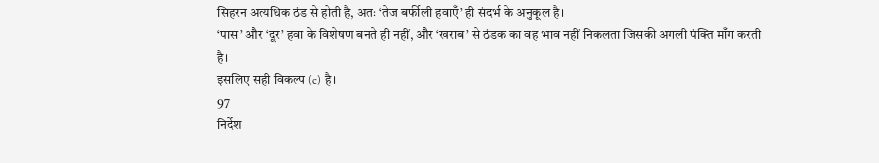सिहरन अत्यधिक ठंड से होती है, अतः ‘तेज बर्फीली हवाएँ’ ही संदर्भ के अनुकूल है।
‘पास’ और ‘दूर’ हवा के विशेषण बनते ही नहीं, और ‘खराब’ से ठंडक का वह भाव नहीं निकलता जिसकी अगली पंक्ति माँग करती है।
इसलिए सही विकल्प (c) है।
97
निर्देश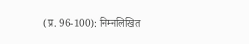(प्र. 96-100): निम्नलिखित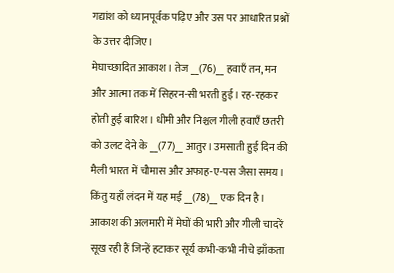गद्यांश को ध्यानपूर्वक पढ़िए और उस पर आधारित प्रश्नों के उत्तर दीजिए।
मेघाच्छादित आकाश। तेज __(76)__ हवाएँ तन, मन और आत्मा तक में सिहरन-सी भरती हुई। रह-रहकर होती हुई बारिश। धीमी और निश्चल गीली हवाएँ छतरी को उलट देने के __(77)__ आतुर। उमसाती हुई दिन की मैली भारत में चौमास और अफाह-ए-पस जैसा समय। किंतु यहाँ लंदन में यह मई __(78)__ एक दिन है। आकाश की अलमारी में मेघों की भारी और गीली चादरें सूख रही हैं जिन्हें हटाकर सूर्य कभी-कभी नीचे झाँकता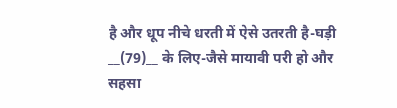है और धूप नीचे धरती में ऐसे उतरती है-घड़ी __(79)__ के लिए-जैसे मायावी परी हो और सहसा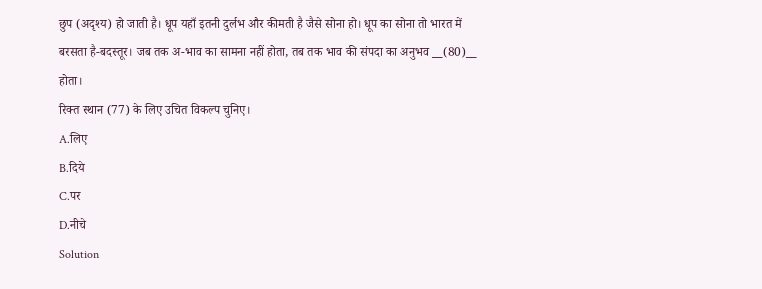छुप (अदृश्य) हो जाती है। धूप यहाँ इतनी दुर्लभ और कीमती है जैसे सोना हो। धूप का सोना तो भारत में बरसता है-बदस्तूर। जब तक अ-भाव का सामना नहीं होता, तब तक भाव की संपदा का अनुभव __(80)__ होता।
रिक्त स्थान (77) के लिए उचित विकल्प चुनिए।
A.लिए
B.दिये
C.पर
D.नीचे
Solution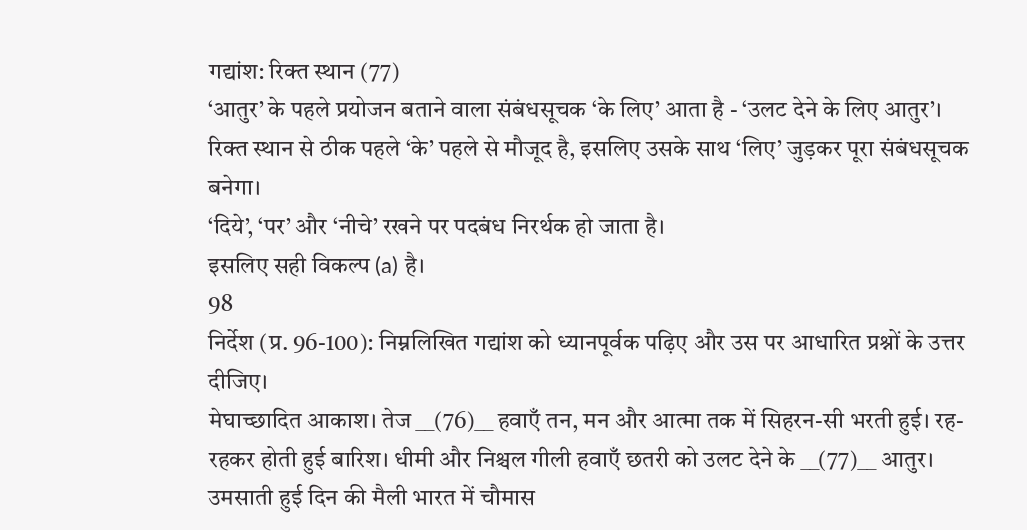गद्यांश: रिक्त स्थान (77)
‘आतुर’ के पहले प्रयोजन बताने वाला संबंधसूचक ‘के लिए’ आता है - ‘उलट देने के लिए आतुर’।
रिक्त स्थान से ठीक पहले ‘के’ पहले से मौजूद है, इसलिए उसके साथ ‘लिए’ जुड़कर पूरा संबंधसूचक बनेगा।
‘दिये’, ‘पर’ और ‘नीचे’ रखने पर पदबंध निरर्थक हो जाता है।
इसलिए सही विकल्प (a) है।
98
निर्देश (प्र. 96-100): निम्नलिखित गद्यांश को ध्यानपूर्वक पढ़िए और उस पर आधारित प्रश्नों के उत्तर दीजिए।
मेघाच्छादित आकाश। तेज __(76)__ हवाएँ तन, मन और आत्मा तक में सिहरन-सी भरती हुई। रह-रहकर होती हुई बारिश। धीमी और निश्चल गीली हवाएँ छतरी को उलट देने के __(77)__ आतुर। उमसाती हुई दिन की मैली भारत में चौमास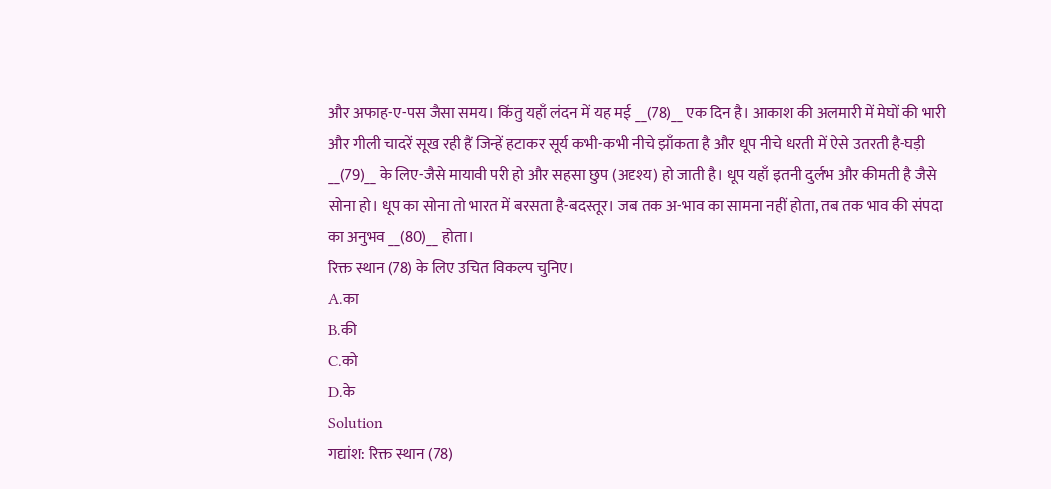और अफाह-ए-पस जैसा समय। किंतु यहाँ लंदन में यह मई __(78)__ एक दिन है। आकाश की अलमारी में मेघों की भारी और गीली चादरें सूख रही हैं जिन्हें हटाकर सूर्य कभी-कभी नीचे झाँकता है और धूप नीचे धरती में ऐसे उतरती है-घड़ी __(79)__ के लिए-जैसे मायावी परी हो और सहसा छुप (अदृश्य) हो जाती है। धूप यहाँ इतनी दुर्लभ और कीमती है जैसे सोना हो। धूप का सोना तो भारत में बरसता है-बदस्तूर। जब तक अ-भाव का सामना नहीं होता, तब तक भाव की संपदा का अनुभव __(80)__ होता।
रिक्त स्थान (78) के लिए उचित विकल्प चुनिए।
A.का
B.की
C.को
D.के
Solution
गद्यांश: रिक्त स्थान (78)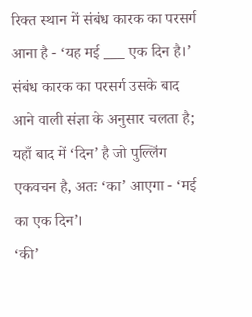रिक्त स्थान में संबंध कारक का परसर्ग आना है - ‘यह मई ___ एक दिन है।’
संबंध कारक का परसर्ग उसके बाद आने वाली संज्ञा के अनुसार चलता है; यहाँ बाद में ‘दिन’ है जो पुल्लिंग एकवचन है, अतः ‘का’ आएगा - ‘मई का एक दिन’।
‘की’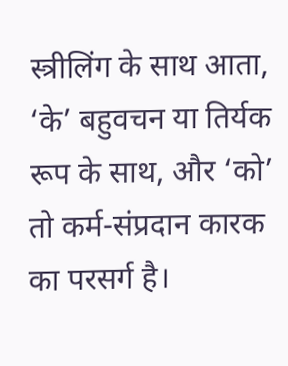स्त्रीलिंग के साथ आता, ‘के’ बहुवचन या तिर्यक रूप के साथ, और ‘को’ तो कर्म-संप्रदान कारक का परसर्ग है।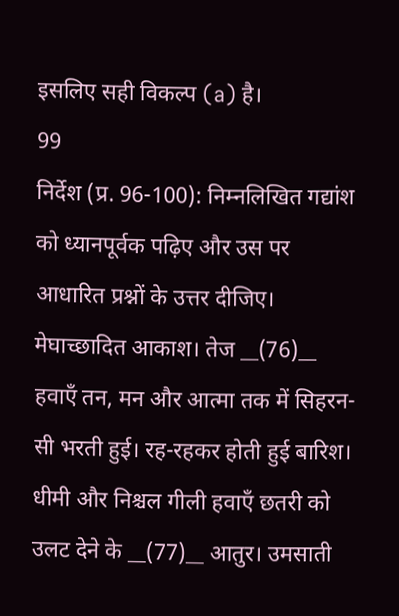इसलिए सही विकल्प (a) है।
99
निर्देश (प्र. 96-100): निम्नलिखित गद्यांश को ध्यानपूर्वक पढ़िए और उस पर आधारित प्रश्नों के उत्तर दीजिए।
मेघाच्छादित आकाश। तेज __(76)__ हवाएँ तन, मन और आत्मा तक में सिहरन-सी भरती हुई। रह-रहकर होती हुई बारिश। धीमी और निश्चल गीली हवाएँ छतरी को उलट देने के __(77)__ आतुर। उमसाती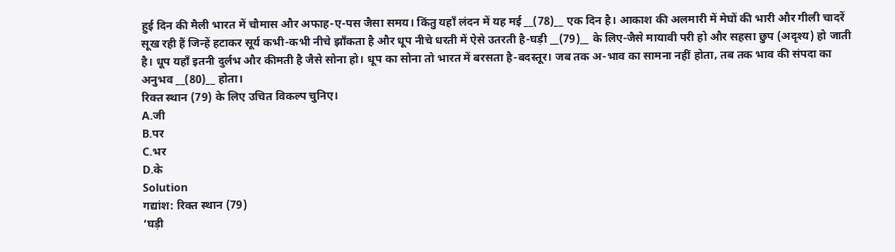हुई दिन की मैली भारत में चौमास और अफाह-ए-पस जैसा समय। किंतु यहाँ लंदन में यह मई __(78)__ एक दिन है। आकाश की अलमारी में मेघों की भारी और गीली चादरें सूख रही हैं जिन्हें हटाकर सूर्य कभी-कभी नीचे झाँकता है और धूप नीचे धरती में ऐसे उतरती है-घड़ी __(79)__ के लिए-जैसे मायावी परी हो और सहसा छुप (अदृश्य) हो जाती है। धूप यहाँ इतनी दुर्लभ और कीमती है जैसे सोना हो। धूप का सोना तो भारत में बरसता है-बदस्तूर। जब तक अ-भाव का सामना नहीं होता, तब तक भाव की संपदा का अनुभव __(80)__ होता।
रिक्त स्थान (79) के लिए उचित विकल्प चुनिए।
A.जी
B.पर
C.भर
D.के
Solution
गद्यांश: रिक्त स्थान (79)
‘घड़ी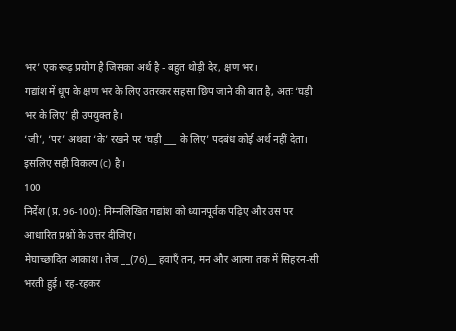भर’ एक रूढ़ प्रयोग है जिसका अर्थ है - बहुत थोड़ी देर, क्षण भर।
गद्यांश में धूप के क्षण भर के लिए उतरकर सहसा छिप जाने की बात है, अतः ‘घड़ी भर के लिए’ ही उपयुक्त है।
‘जी’, ‘पर’ अथवा ‘के’ रखने पर ‘घड़ी ___ के लिए’ पदबंध कोई अर्थ नहीं देता।
इसलिए सही विकल्प (c) है।
100
निर्देश (प्र. 96-100): निम्नलिखित गद्यांश को ध्यानपूर्वक पढ़िए और उस पर आधारित प्रश्नों के उत्तर दीजिए।
मेघाच्छादित आकाश। तेज __(76)__ हवाएँ तन, मन और आत्मा तक में सिहरन-सी भरती हुई। रह-रहकर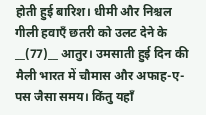होती हुई बारिश। धीमी और निश्चल गीली हवाएँ छतरी को उलट देने के __(77)__ आतुर। उमसाती हुई दिन की मैली भारत में चौमास और अफाह-ए-पस जैसा समय। किंतु यहाँ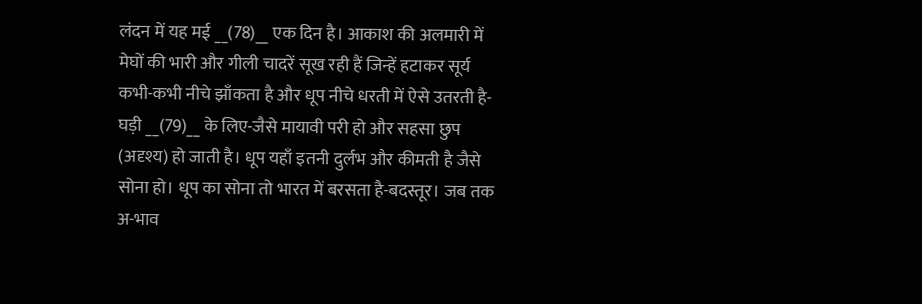लंदन में यह मई __(78)__ एक दिन है। आकाश की अलमारी में मेघों की भारी और गीली चादरें सूख रही हैं जिन्हें हटाकर सूर्य कभी-कभी नीचे झाँकता है और धूप नीचे धरती में ऐसे उतरती है-घड़ी __(79)__ के लिए-जैसे मायावी परी हो और सहसा छुप (अदृश्य) हो जाती है। धूप यहाँ इतनी दुर्लभ और कीमती है जैसे सोना हो। धूप का सोना तो भारत में बरसता है-बदस्तूर। जब तक अ-भाव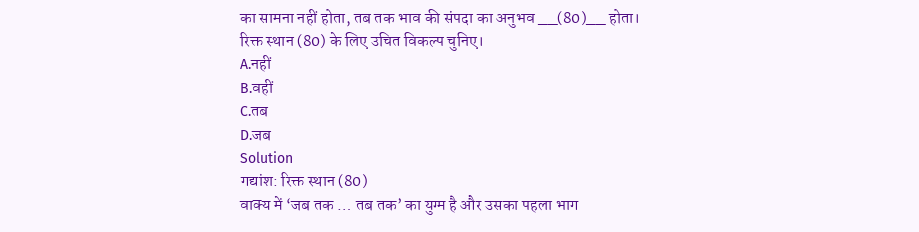का सामना नहीं होता, तब तक भाव की संपदा का अनुभव __(80)__ होता।
रिक्त स्थान (80) के लिए उचित विकल्प चुनिए।
A.नहीं
B.वहीं
C.तब
D.जब
Solution
गद्यांश: रिक्त स्थान (80)
वाक्य में ‘जब तक … तब तक’ का युग्म है और उसका पहला भाग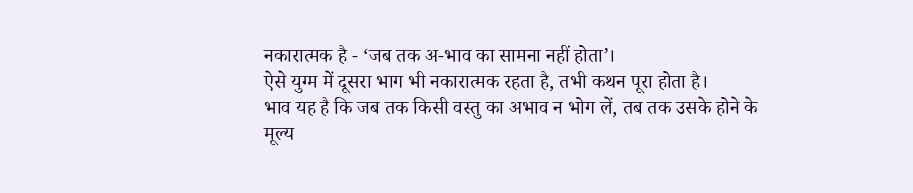नकारात्मक है - ‘जब तक अ-भाव का सामना नहीं होता’।
ऐसे युग्म में दूसरा भाग भी नकारात्मक रहता है, तभी कथन पूरा होता है।
भाव यह है कि जब तक किसी वस्तु का अभाव न भोग लें, तब तक उसके होने के मूल्य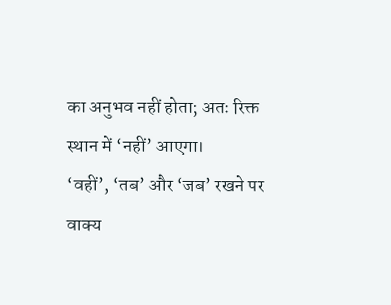का अनुभव नहीं होता; अतः रिक्त स्थान में ‘नहीं’ आएगा।
‘वहीं’, ‘तब’ और ‘जब’ रखने पर वाक्य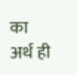का अर्थ ही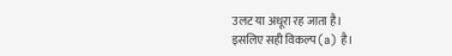उलट या अधूरा रह जाता है।
इसलिए सही विकल्प (a) है।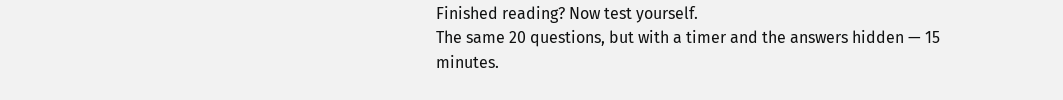Finished reading? Now test yourself.
The same 20 questions, but with a timer and the answers hidden — 15 minutes.